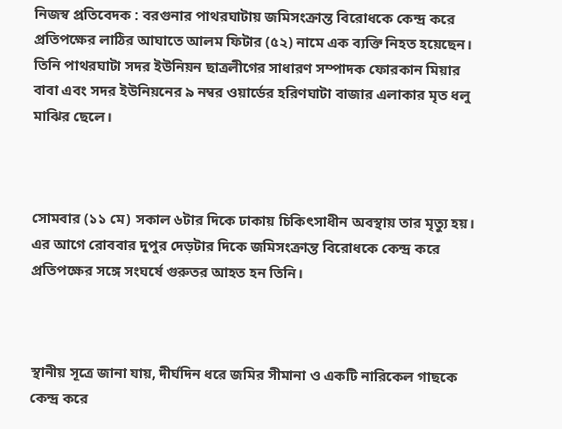নিজস্ব প্রতিবেদক : বরগুনার পাথরঘাটায় জমিসংক্রান্ত বিরোধকে কেন্দ্র করে প্রতিপক্ষের লাঠির আঘাতে আলম ফিটার (৫২) নামে এক ব্যক্তি নিহত হয়েছেন। তিনি পাথরঘাটা সদর ইউনিয়ন ছাত্রলীগের সাধারণ সম্পাদক ফোরকান মিয়ার বাবা এবং সদর ইউনিয়নের ৯ নম্বর ওয়ার্ডের হরিণঘাটা বাজার এলাকার মৃত ধলু মাঝির ছেলে।



সোমবার (১১ মে) সকাল ৬টার দিকে ঢাকায় চিকিৎসাধীন অবস্থায় তার মৃত্যু হয়। এর আগে রোববার দুপুর দেড়টার দিকে জমিসংক্রান্ত বিরোধকে কেন্দ্র করে প্রতিপক্ষের সঙ্গে সংঘর্ষে গুরুতর আহত হন তিনি।



স্থানীয় সূত্রে জানা যায়, দীর্ঘদিন ধরে জমির সীমানা ও একটি নারিকেল গাছকে কেন্দ্র করে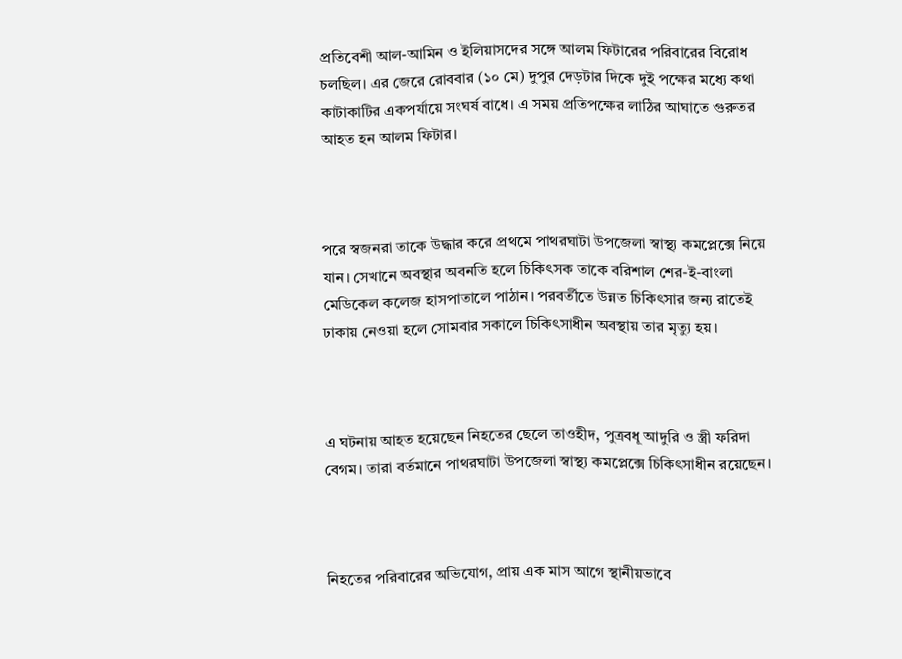প্রতিবেশী আল-আমিন ও ইলিয়াসদের সঙ্গে আলম ফিটারের পরিবারের বিরোধ চলছিল। এর জেরে রোববার (১০ মে) দুপুর দেড়টার দিকে দুই পক্ষের মধ্যে কথা কাটাকাটির একপর্যায়ে সংঘর্ষ বাধে। এ সময় প্রতিপক্ষের লাঠির আঘাতে গুরুতর আহত হন আলম ফিটার।



পরে স্বজনরা তাকে উদ্ধার করে প্রথমে পাথরঘাটা উপজেলা স্বাস্থ্য কমপ্লেক্সে নিয়ে যান। সেখানে অবস্থার অবনতি হলে চিকিৎসক তাকে বরিশাল শের-ই-বাংলা মেডিকেল কলেজ হাসপাতালে পাঠান। পরবর্তীতে উন্নত চিকিৎসার জন্য রাতেই ঢাকায় নেওয়া হলে সোমবার সকালে চিকিৎসাধীন অবস্থায় তার মৃত্যু হয়।



এ ঘটনায় আহত হয়েছেন নিহতের ছেলে তাওহীদ, পুত্রবধূ আদুরি ও স্ত্রী ফরিদা বেগম। তারা বর্তমানে পাথরঘাটা উপজেলা স্বাস্থ্য কমপ্লেক্সে চিকিৎসাধীন রয়েছেন।



নিহতের পরিবারের অভিযোগ, প্রায় এক মাস আগে স্থানীয়ভাবে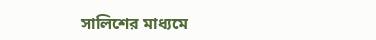সালিশের মাধ্যমে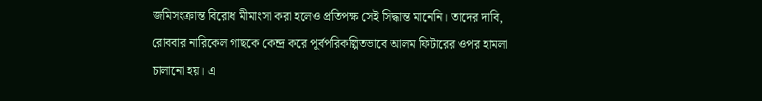জমিসংক্রান্ত বিরোধ মীমাংসা করা হলেও প্রতিপক্ষ সেই সিদ্ধান্ত মানেনি। তাদের দাবি, রোববার নারিকেল গাছকে কেন্দ্র করে পূর্বপরিকল্পিতভাবে আলম ফিটারের ওপর হামলা চালানো হয়। এ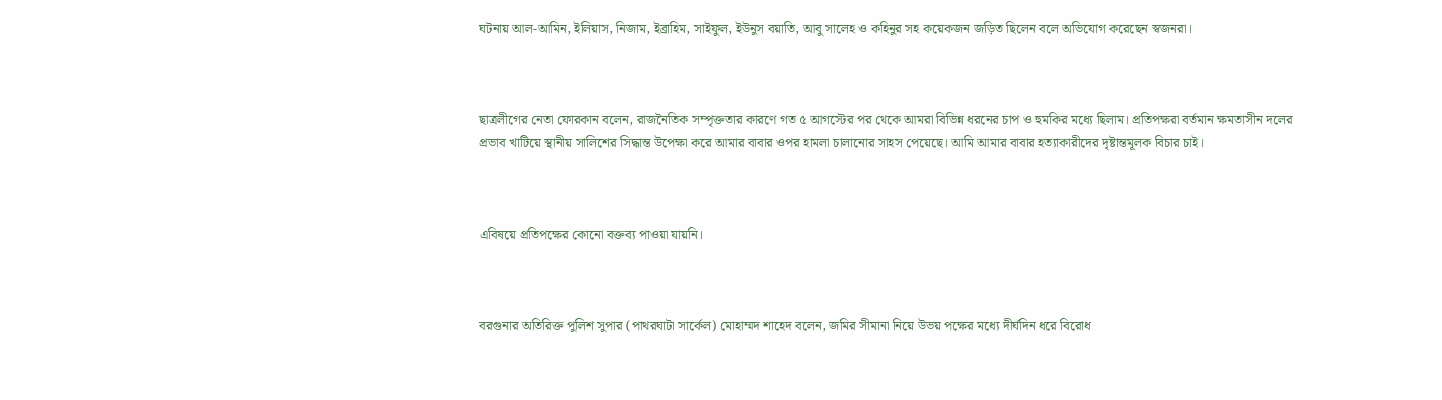ঘটনায় আল-আমিন, ইলিয়াস, নিজাম, ইব্রাহিম, সাইফুল, ইউনুস বয়াতি, আবু সালেহ ও কহিনুর সহ কয়েকজন জড়িত ছিলেন বলে অভিযোগ করেছেন স্বজনরা।



ছাত্রলীগের নেতা ফোরকান বলেন, রাজনৈতিক সম্পৃক্ততার কারণে গত ৫ আগস্টের পর থেকে আমরা বিভিন্ন ধরনের চাপ ও হুমকির মধ্যে ছিলাম। প্রতিপক্ষরা বর্তমান ক্ষমতাসীন দলের প্রভাব খাটিয়ে স্থানীয় সালিশের সিদ্ধান্ত উপেক্ষা করে আমার বাবার ওপর হামলা চালানোর সাহস পেয়েছে। আমি আমার বাবার হত্যাকারীদের দৃষ্টান্তমূলক বিচার চাই।



এবিষয়ে প্রতিপক্ষের কোনো বক্তব্য পাওয়া যায়নি।



বরগুনার অতিরিক্ত পুলিশ সুপার (পাথরঘাটা সার্কেল) মোহাম্মদ শাহেদ বলেন, জমির সীমানা নিয়ে উভয় পক্ষের মধ্যে দীর্ঘদিন ধরে বিরোধ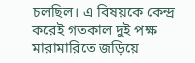চলছিল। এ বিষয়কে কেন্দ্র করেই গতকাল দুই পক্ষ মারামারিতে জড়িয়ে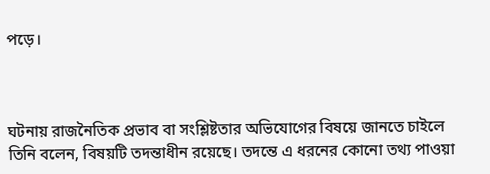পড়ে।



ঘটনায় রাজনৈতিক প্রভাব বা সংশ্লিষ্টতার অভিযোগের বিষয়ে জানতে চাইলে তিনি বলেন, বিষয়টি তদন্তাধীন রয়েছে। তদন্তে এ ধরনের কোনো তথ্য পাওয়া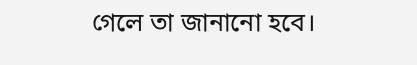গেলে তা জানানো হবে।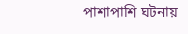পাশাপাশি ঘটনায়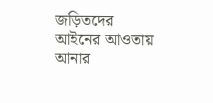জড়িতদের আইনের আওতায় আনার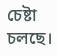চেষ্টা চলছে।